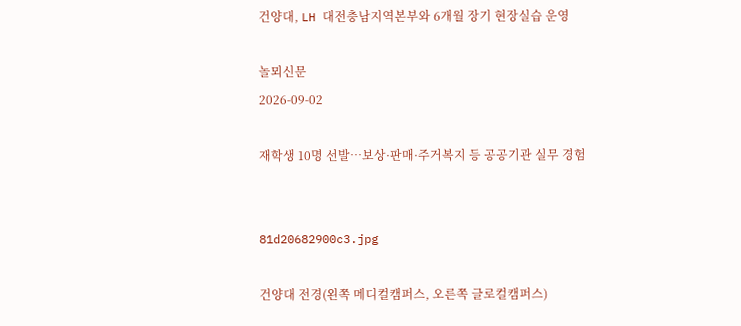건양대, LH 대전충남지역본부와 6개월 장기 현장실습 운영

놀뫼신문
2026-09-02

재학생 10명 선발…보상·판매·주거복지 등 공공기관 실무 경험


81d20682900c3.jpg

건양대 전경(왼쪽 메디컬캠퍼스, 오른쪽 글로컬캠퍼스)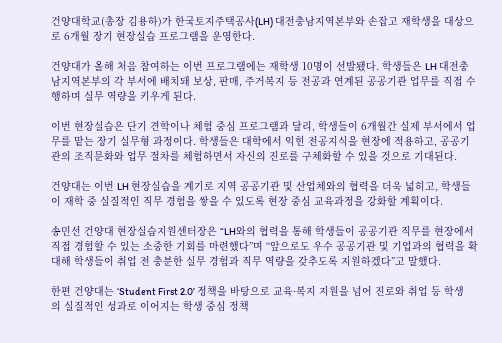건양대학교(총장 김용하)가 한국토지주택공사(LH) 대전충남지역본부와 손잡고 재학생을 대상으로 6개월 장기 현장실습 프로그램을 운영한다.

건양대가 올해 처음 참여하는 이번 프로그램에는 재학생 10명이 선발됐다. 학생들은 LH 대전충남지역본부의 각 부서에 배치돼 보상, 판매, 주거복지 등 전공과 연계된 공공기관 업무를 직접 수행하며 실무 역량을 키우게 된다.

이번 현장실습은 단기 견학이나 체험 중심 프로그램과 달리, 학생들이 6개월간 실제 부서에서 업무를 맡는 장기 실무형 과정이다. 학생들은 대학에서 익힌 전공지식을 현장에 적용하고, 공공기관의 조직문화와 업무 절차를 체험하면서 자신의 진로를 구체화할 수 있을 것으로 기대된다.

건양대는 이번 LH 현장실습을 계기로 지역 공공기관 및 산업체와의 협력을 더욱 넓히고, 학생들이 재학 중 실질적인 직무 경험을 쌓을 수 있도록 현장 중심 교육과정을 강화할 계획이다.

송민선 건양대 현장실습지원센터장은 “LH와의 협력을 통해 학생들이 공공기관 직무를 현장에서 직접 경험할 수 있는 소중한 기회를 마련했다”며 “앞으로도 우수 공공기관 및 기업과의 협력을 확대해 학생들이 취업 전 충분한 실무 경험과 직무 역량을 갖추도록 지원하겠다”고 말했다.

한편 건양대는 ‘Student First 2.0’ 정책을 바탕으로 교육·복지 지원을 넘어 진로와 취업 등 학생의 실질적인 성과로 이어지는 학생 중심 정책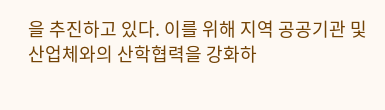을 추진하고 있다. 이를 위해 지역 공공기관 및 산업체와의 산학협력을 강화하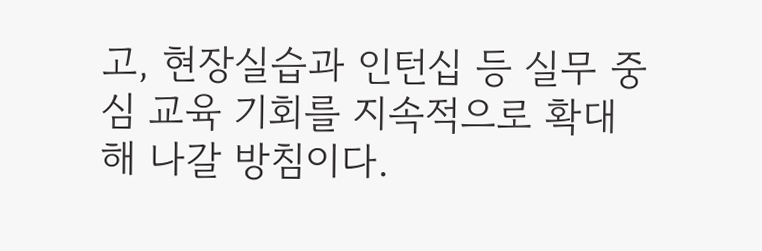고, 현장실습과 인턴십 등 실무 중심 교육 기회를 지속적으로 확대해 나갈 방침이다.